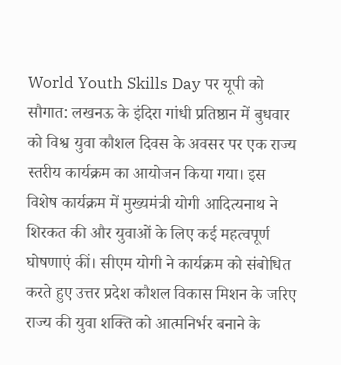World Youth Skills Day पर यूपी को सौगात: लखनऊ के इंदिरा गांधी प्रतिष्ठान में बुधवार को विश्व युवा कौशल दिवस के अवसर पर एक राज्य स्तरीय कार्यक्रम का आयोजन किया गया। इस विशेष कार्यक्रम में मुख्यमंत्री योगी आदित्यनाथ ने शिरकत की और युवाओं के लिए कई महत्वपूर्ण घोषणाएं कीं। सीएम योगी ने कार्यक्रम को संबोधित करते हुए उत्तर प्रदेश कौशल विकास मिशन के जरिए राज्य की युवा शक्ति को आत्मनिर्भर बनाने के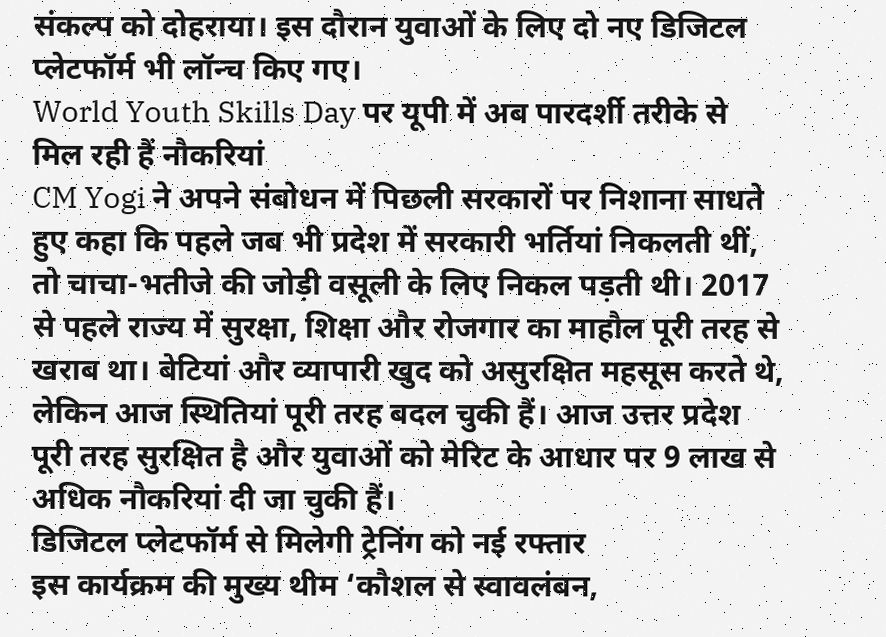संकल्प को दोहराया। इस दौरान युवाओं के लिए दो नए डिजिटल प्लेटफॉर्म भी लॉन्च किए गए।
World Youth Skills Day पर यूपी में अब पारदर्शी तरीके से मिल रही हैं नौकरियां
CM Yogi ने अपने संबोधन में पिछली सरकारों पर निशाना साधते हुए कहा कि पहले जब भी प्रदेश में सरकारी भर्तियां निकलती थीं, तो चाचा-भतीजे की जोड़ी वसूली के लिए निकल पड़ती थी। 2017 से पहले राज्य में सुरक्षा, शिक्षा और रोजगार का माहौल पूरी तरह से खराब था। बेटियां और व्यापारी खुद को असुरक्षित महसूस करते थे, लेकिन आज स्थितियां पूरी तरह बदल चुकी हैं। आज उत्तर प्रदेश पूरी तरह सुरक्षित है और युवाओं को मेरिट के आधार पर 9 लाख से अधिक नौकरियां दी जा चुकी हैं।
डिजिटल प्लेटफॉर्म से मिलेगी ट्रेनिंग को नई रफ्तार
इस कार्यक्रम की मुख्य थीम ‘कौशल से स्वावलंबन,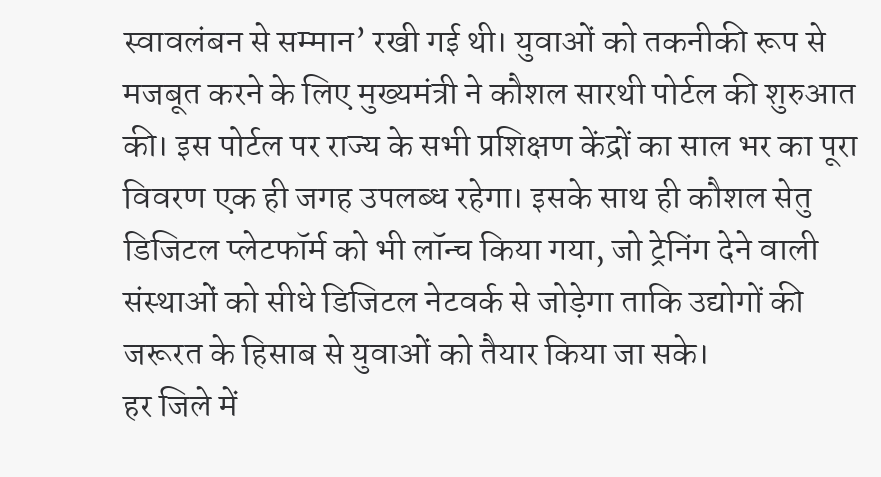स्वावलंबन से सम्मान’ रखी गई थी। युवाओं को तकनीकी रूप से मजबूत करने के लिए मुख्यमंत्री ने कौशल सारथी पोर्टल की शुरुआत की। इस पोर्टल पर राज्य के सभी प्रशिक्षण केंद्रों का साल भर का पूरा विवरण एक ही जगह उपलब्ध रहेगा। इसके साथ ही कौशल सेतु डिजिटल प्लेटफॉर्म को भी लॉन्च किया गया, जो ट्रेनिंग देने वाली संस्थाओं को सीधे डिजिटल नेटवर्क से जोड़ेगा ताकि उद्योगों की जरूरत के हिसाब से युवाओं को तैयार किया जा सके।
हर जिले में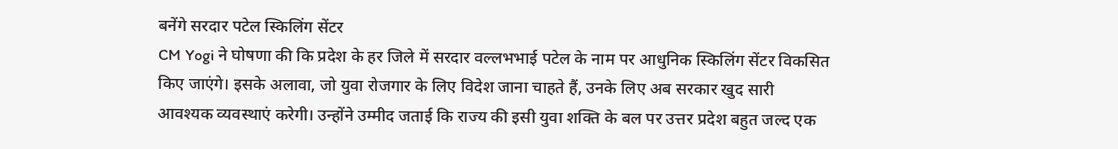बनेंगे सरदार पटेल स्किलिंग सेंटर
CM Yogi ने घोषणा की कि प्रदेश के हर जिले में सरदार वल्लभभाई पटेल के नाम पर आधुनिक स्किलिंग सेंटर विकसित किए जाएंगे। इसके अलावा, जो युवा रोजगार के लिए विदेश जाना चाहते हैं, उनके लिए अब सरकार खुद सारी आवश्यक व्यवस्थाएं करेगी। उन्होंने उम्मीद जताई कि राज्य की इसी युवा शक्ति के बल पर उत्तर प्रदेश बहुत जल्द एक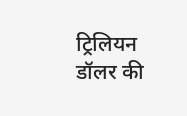ट्रिलियन डॉलर की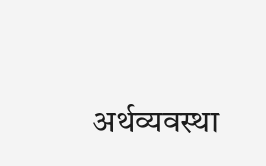अर्थव्यवस्था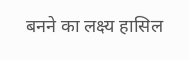बनने का लक्ष्य हासिल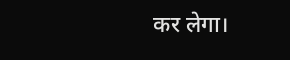कर लेगा।